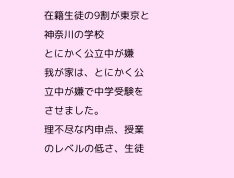在籍生徒の9割が東京と神奈川の学校
とにかく公立中が嫌
我が家は、とにかく公立中が嫌で中学受験をさせました。
理不尽な内申点、授業のレベルの低さ、生徒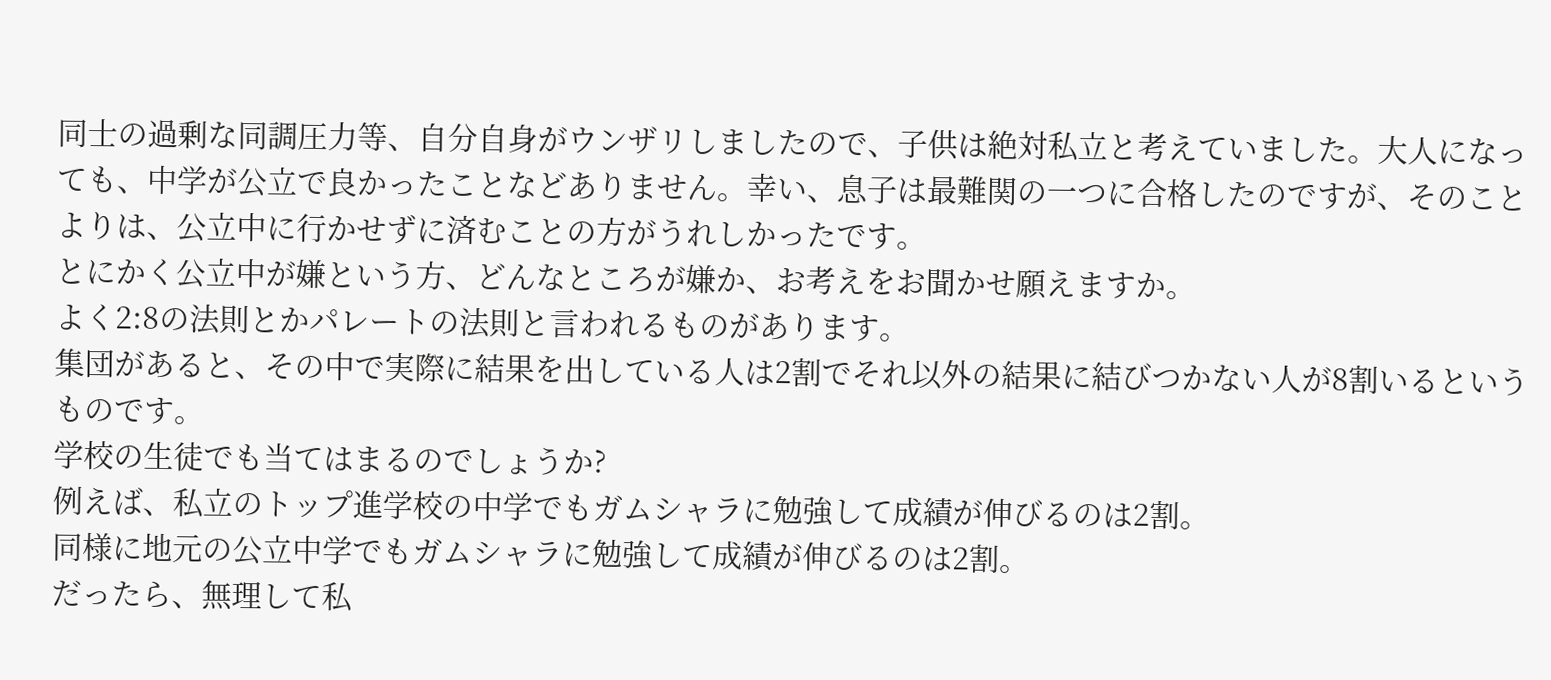同士の過剰な同調圧力等、自分自身がウンザリしましたので、子供は絶対私立と考えていました。大人になっても、中学が公立で良かったことなどありません。幸い、息子は最難関の一つに合格したのですが、そのことよりは、公立中に行かせずに済むことの方がうれしかったです。
とにかく公立中が嫌という方、どんなところが嫌か、お考えをお聞かせ願えますか。
よく2:8の法則とかパレートの法則と言われるものがあります。
集団があると、その中で実際に結果を出している人は2割でそれ以外の結果に結びつかない人が8割いるというものです。
学校の生徒でも当てはまるのでしょうか?
例えば、私立のトップ進学校の中学でもガムシャラに勉強して成績が伸びるのは2割。
同様に地元の公立中学でもガムシャラに勉強して成績が伸びるのは2割。
だったら、無理して私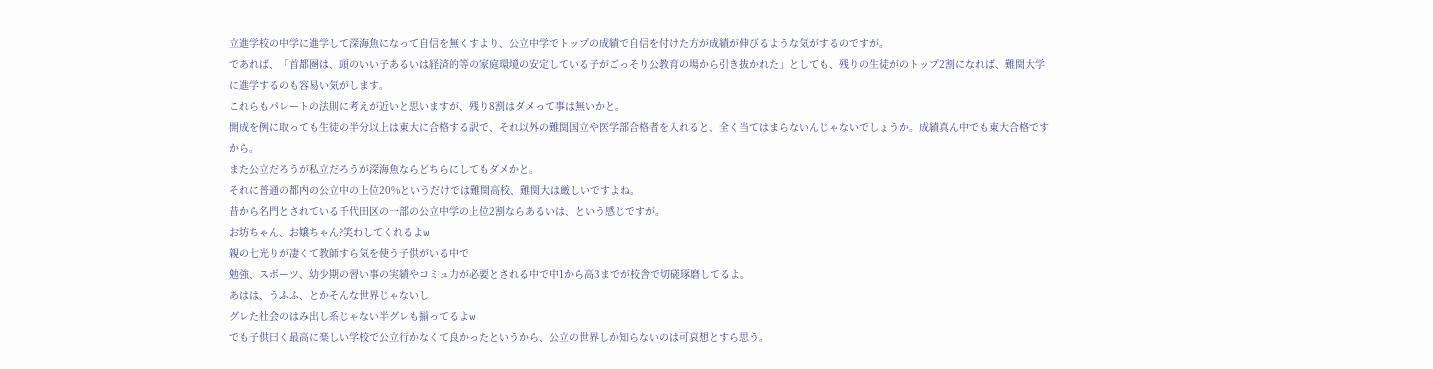立進学校の中学に進学して深海魚になって自信を無くすより、公立中学でトップの成績で自信を付けた方が成績が伸びるような気がするのですが。
であれば、「首都圏は、頭のいい子あるいは経済的等の家庭環境の安定している子がごっそり公教育の場から引き抜かれた」としても、残りの生徒がのトップ2割になれば、難関大学に進学するのも容易い気がします。
これらもパレートの法則に考えが近いと思いますが、残り8割はダメって事は無いかと。
開成を例に取っても生徒の半分以上は東大に合格する訳で、それ以外の難関国立や医学部合格者を入れると、全く当てはまらないんじゃないでしょうか。成績真ん中でも東大合格ですから。
また公立だろうが私立だろうが深海魚ならどちらにしてもダメかと。
それに普通の都内の公立中の上位20%というだけでは難関高校、難関大は厳しいですよね。
昔から名門とされている千代田区の一部の公立中学の上位2割ならあるいは、という感じですが。
お坊ちゃん、お嬢ちゃん?笑わしてくれるよw
親の七光りが凄くて教師すら気を使う子供がいる中で
勉強、スポーツ、幼少期の習い事の実績やコミュ力が必要とされる中で中1から高3までが校舎で切磋琢磨してるよ。
あはは、うふふ、とかそんな世界じゃないし
グレた社会のはみ出し系じゃない半グレも揃ってるよw
でも子供曰く最高に楽しい学校で公立行かなくて良かったというから、公立の世界しか知らないのは可哀想とすら思う。